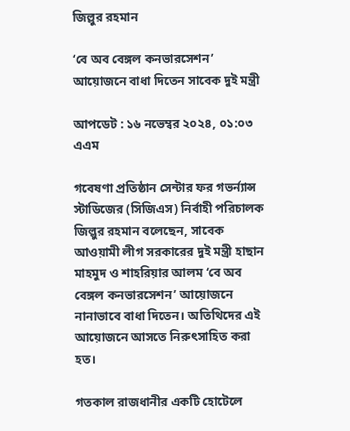জিল্লুর রহমান

‘বে অব বেঙ্গল কনভারসেশন’ আয়োজনে বাধা দিতেন সাবেক দুই মন্ত্রী

আপডেট : ১৬ নভেম্বর ২০২৪, ০১:০৩ এএম

গবেষণা প্রতিষ্ঠান সেন্টার ফর গভর্ন্যান্স স্টাডিজের (সিজিএস) নির্বাহী পরিচালক জিল্লুর রহমান বলেছেন, সাবেক আওয়ামী লীগ সরকারের দুই মন্ত্রী হাছান মাহমুদ ও শাহরিয়ার আলম ‘বে অব বেঙ্গল কনভারসেশন’ আয়োজনে নানাভাবে বাধা দিতেন। অতিথিদের এই আয়োজনে আসতে নিরুৎসাহিত করা হত।

গতকাল রাজধানীর একটি হোটেলে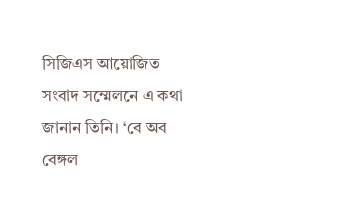সিজিএস আয়োজিত সংবাদ সম্মেলনে এ কথা জানান তিনি। ‘বে অব বেঙ্গল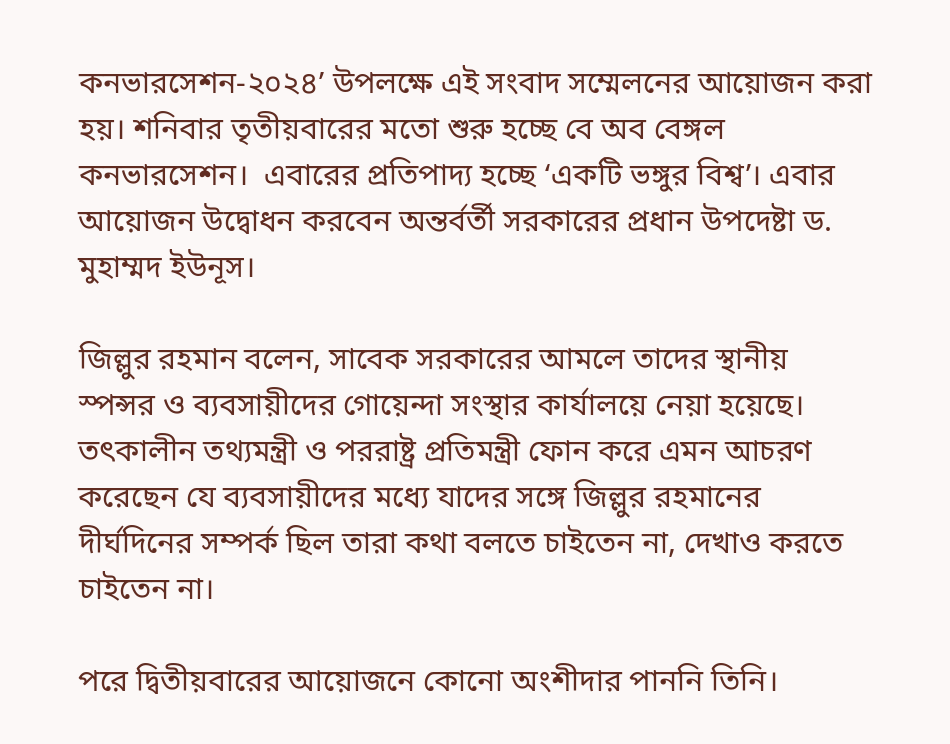কনভারসেশন-২০২৪’ উপলক্ষে এই সংবাদ সম্মেলনের আয়োজন করা হয়। শনিবার তৃতীয়বারের মতো শুরু হচ্ছে বে অব বেঙ্গল কনভারসেশন।  এবারের প্রতিপাদ্য হচ্ছে ‘একটি ভঙ্গুর বিশ্ব’। এবার আয়োজন উদ্বোধন করবেন অন্তর্বর্তী সরকারের প্রধান উপদেষ্টা ড. মুহাম্মদ ইউনূস।

জিল্লুর রহমান বলেন, সাবেক সরকারের আমলে তাদের স্থানীয় স্পন্সর ও ব্যবসায়ীদের গোয়েন্দা সংস্থার কার্যালয়ে নেয়া হয়েছে। তৎকালীন তথ্যমন্ত্রী ও পররাষ্ট্র প্রতিমন্ত্রী ফোন করে এমন আচরণ করেছেন যে ব্যবসায়ীদের মধ্যে যাদের সঙ্গে জিল্লুর রহমানের দীর্ঘদিনের সম্পর্ক ছিল তারা কথা বলতে চাইতেন না, দেখাও করতে চাইতেন না।

পরে দ্বিতীয়বারের আয়োজনে কোনো অংশীদার পাননি তিনি।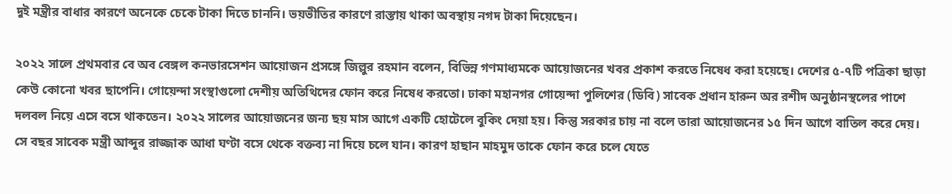দুই মন্ত্রীর বাধার কারণে অনেকে চেকে টাকা দিতে চাননি। ভয়ভীতির কারণে রাস্তায় থাকা অবস্থায় নগদ টাকা দিয়েছেন।

২০২২ সালে প্রথমবার বে অব বেঙ্গল কনভারসেশন আয়োজন প্রসঙ্গে জিল্লুর রহমান বলেন, বিভিন্ন গণমাধ্যমকে আয়োজনের খবর প্রকাশ করতে নিষেধ করা হয়েছে। দেশের ৫-৭টি পত্রিকা ছাড়া কেউ কোনো খবর ছাপেনি। গোয়েন্দা সংস্থাগুলো দেশীয় অতিথিদের ফোন করে নিষেধ করতো। ঢাকা মহানগর গোয়েন্দা পুলিশের (ডিবি) সাবেক প্রধান হারুন অর রশীদ অনুষ্ঠানস্থলের পাশে দলবল নিয়ে এসে বসে থাকতেন। ২০২২ সালের আয়োজনের জন্য ছয় মাস আগে একটি হোটেলে বুকিং দেয়া হয়। কিন্তু সরকার চায় না বলে তারা আয়োজনের ১৫ দিন আগে বাতিল করে দেয়। সে বছর সাবেক মন্ত্রী আব্দুর রাজ্জাক আধা ঘণ্টা বসে থেকে বক্তব্য না দিয়ে চলে যান। কারণ হাছান মাহমুদ তাকে ফোন করে চলে যেতে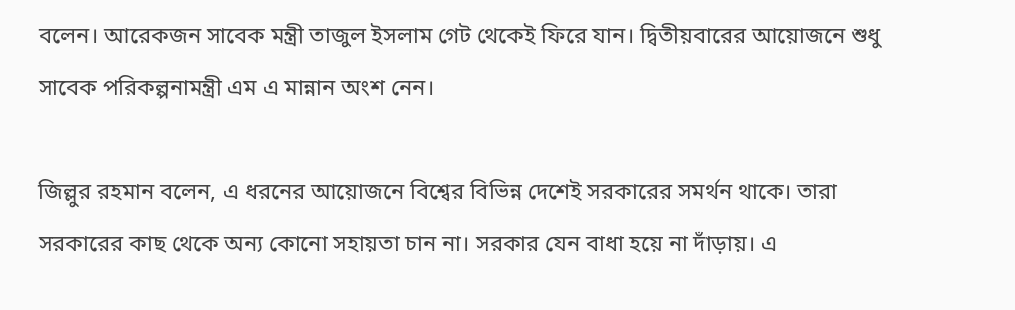বলেন। আরেকজন সাবেক মন্ত্রী তাজুল ইসলাম গেট থেকেই ফিরে যান। দ্বিতীয়বারের আয়োজনে শুধু সাবেক পরিকল্পনামন্ত্রী এম এ মান্নান অংশ নেন।

জিল্লুর রহমান বলেন, এ ধরনের আয়োজনে বিশ্বের বিভিন্ন দেশেই সরকারের সমর্থন থাকে। তারা সরকারের কাছ থেকে অন্য কোনো সহায়তা চান না। সরকার যেন বাধা হয়ে না দাঁড়ায়। এ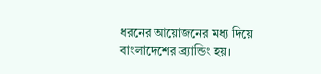ধরনের আয়োজনের মধ্য দিয়ে বাংলাদেশের ব্র্যান্ডিং হয়।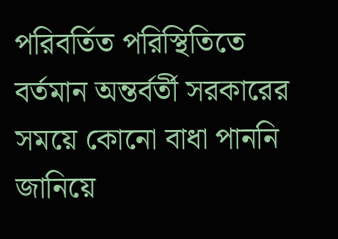পরিবর্তিত পরিস্থিতিতে বর্তমান অন্তর্বর্তী সরকারের সময়ে কোনো বাধা পাননি জানিয়ে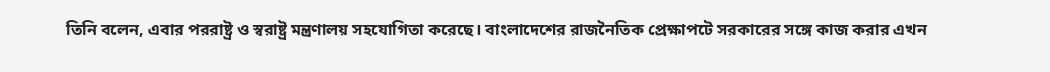তিনি বলেন, এবার পররাষ্ট্র ও স্বরাষ্ট্র মন্ত্রণালয় সহযোগিতা করেছে। বাংলাদেশের রাজনৈতিক প্রেক্ষাপটে সরকারের সঙ্গে কাজ করার এখন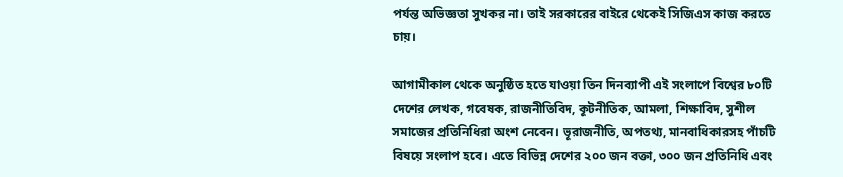পর্যন্ত অভিজ্ঞতা সুখকর না। তাই সরকারের বাইরে থেকেই সিজিএস কাজ করতে চায়।

আগামীকাল থেকে অনুষ্ঠিত হতে যাওয়া তিন দিনব্যাপী এই সংলাপে বিশ্বের ৮০টি দেশের লেখক, গবেষক, রাজনীতিবিদ, কূটনীতিক, আমলা, শিক্ষাবিদ, সুশীল সমাজের প্রতিনিধিরা অংশ নেবেন। ভূরাজনীতি, অপতথ্য, মানবাধিকারসহ পাঁচটি বিষয়ে সংলাপ হবে। এতে বিভিন্ন দেশের ২০০ জন বক্তা, ৩০০ জন প্রতিনিধি এবং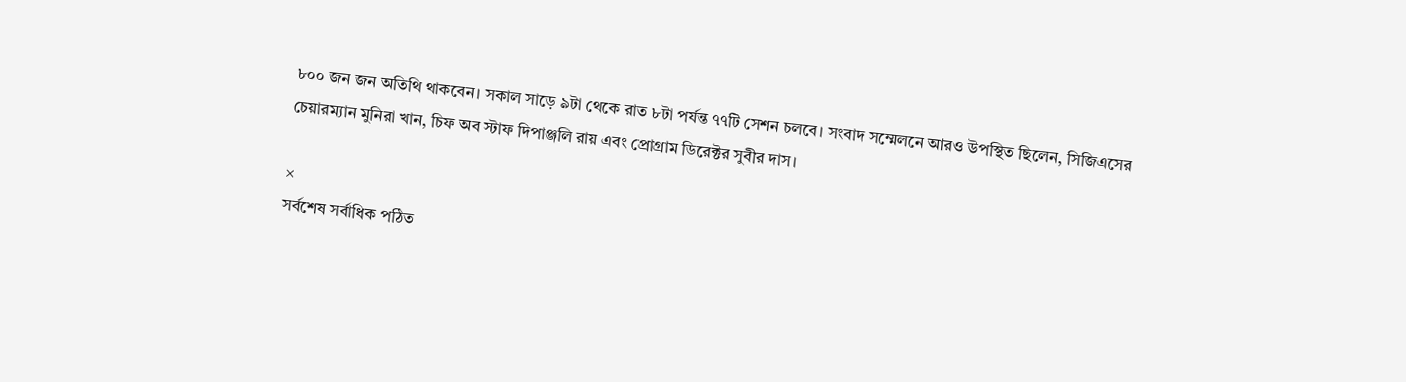৮০০ জন জন অতিথি থাকবেন। সকাল সাড়ে ৯টা থেকে রাত ৮টা পর্যন্ত ৭৭টি সেশন চলবে। সংবাদ সম্মেলনে আরও উপস্থিত ছিলেন, সিজিএসের চেয়ারম্যান মুনিরা খান, চিফ অব স্টাফ দিপাঞ্জলি রায় এবং প্রোগ্রাম ডিরেক্টর সুবীর দাস।

×
সর্বশেষ সর্বাধিক পঠিত